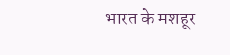भारत के मशहूर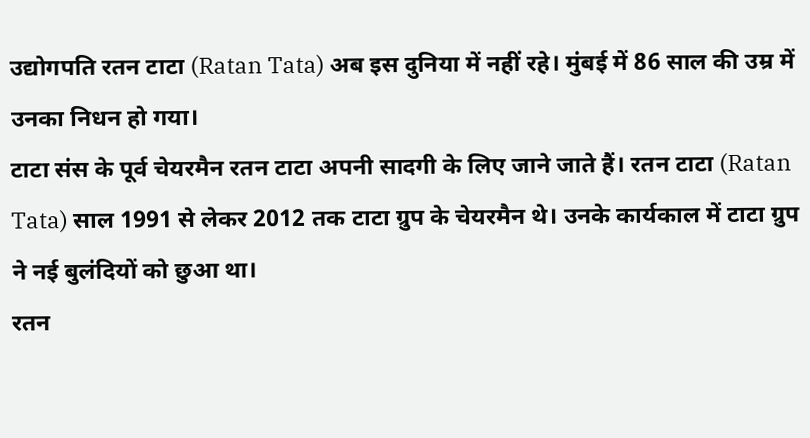उद्योगपति रतन टाटा (Ratan Tata) अब इस दुनिया में नहीं रहे। मुंबई में 86 साल की उम्र में उनका निधन हो गया।
टाटा संस के पूर्व चेयरमैन रतन टाटा अपनी सादगी के लिए जाने जाते हैं। रतन टाटा (Ratan Tata) साल 1991 से लेकर 2012 तक टाटा ग्रुप के चेयरमैन थे। उनके कार्यकाल में टाटा ग्रुप ने नई बुलंदियों को छुआ था।
रतन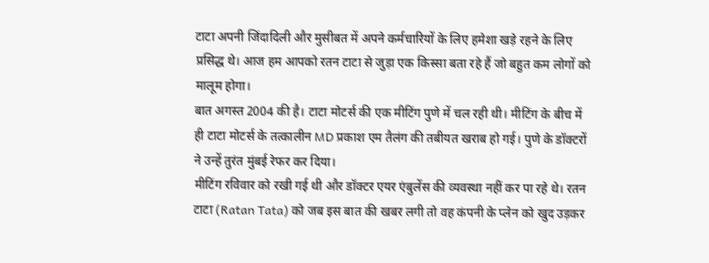टाटा अपनी जिंदादिली और मुसीबत में अपने कर्मचारियों के लिए हमेशा खड़े रहने के लिए प्रसिद्ध थे। आज हम आपको रतन टाटा से जुड़ा एक किस्सा बता रहे हैं जो बहुत कम लोगों को मालूम होगा।
बात अगस्त 2004 की है। टाटा मोटर्स की एक मीटिंग पुणे में चल रही थी। मीटिंग के बीच में ही टाटा मोटर्स के तत्कालीन MD प्रकाश एम तैलंग की तबीयत खराब हो गई। पुणे के डॉक्टरों ने उन्हें तुरंत मुंबई रेफर कर दिया।
मीटिंग रविवार को रखी गई थी और डॉक्टर एयर एंबुलेंस की व्यवस्था नहीं कर पा रहे थे। रतन टाटा (Ratan Tata) को जब इस बात की खबर लगी तो वह कंपनी के प्लेन को खुद उड़कर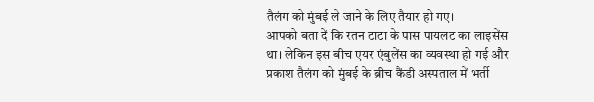तैलंग को मुंबई ले जाने के लिए तैयार हो गए।
आपको बता दें कि रतन टाटा के पास पायलट का लाइसेंस था। लेकिन इस बीच एयर एंबुलेंस का व्यवस्था हो गई और प्रकाश तैलंग को मुंबई के ब्रीच कैंडी अस्पताल में भर्ती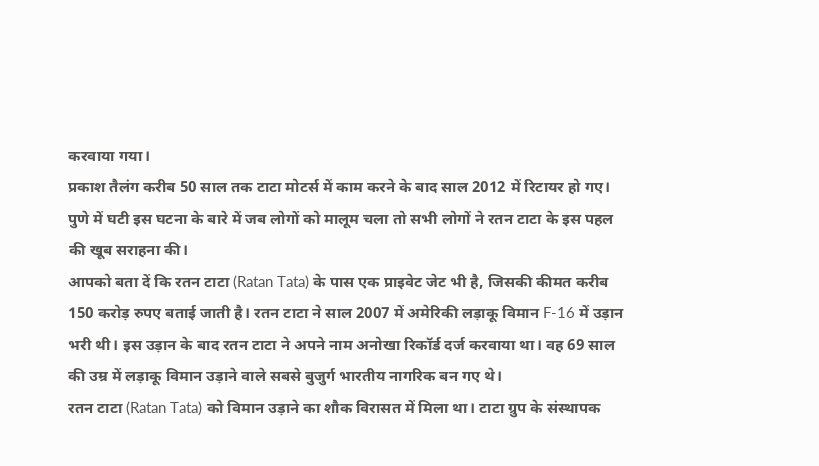करवाया गया।
प्रकाश तैलंग करीब 50 साल तक टाटा मोटर्स में काम करने के बाद साल 2012 में रिटायर हो गए। पुणे में घटी इस घटना के बारे में जब लोगों को मालूम चला तो सभी लोगों ने रतन टाटा के इस पहल की खूब सराहना की।
आपको बता दें कि रतन टाटा (Ratan Tata) के पास एक प्राइवेट जेट भी है, जिसकी कीमत करीब 150 करोड़ रुपए बताई जाती है। रतन टाटा ने साल 2007 में अमेरिकी लड़ाकू विमान F-16 में उड़ान भरी थी। इस उड़ान के बाद रतन टाटा ने अपने नाम अनोखा रिकॉर्ड दर्ज करवाया था। वह 69 साल की उम्र में लड़ाकू विमान उड़ाने वाले सबसे बुजुर्ग भारतीय नागरिक बन गए थे।
रतन टाटा (Ratan Tata) को विमान उड़ाने का शौक विरासत में मिला था। टाटा ग्रुप के संस्थापक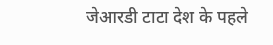जेआरडी टाटा देश के पहले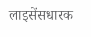लाइसेंसधारक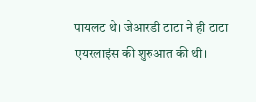पायलट थे। जेआरडी टाटा ने ही टाटा एयरलाइंस की शुरुआत की थी।